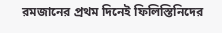রমজানের প্রথম দিনেই ফিলিস্তিনিদের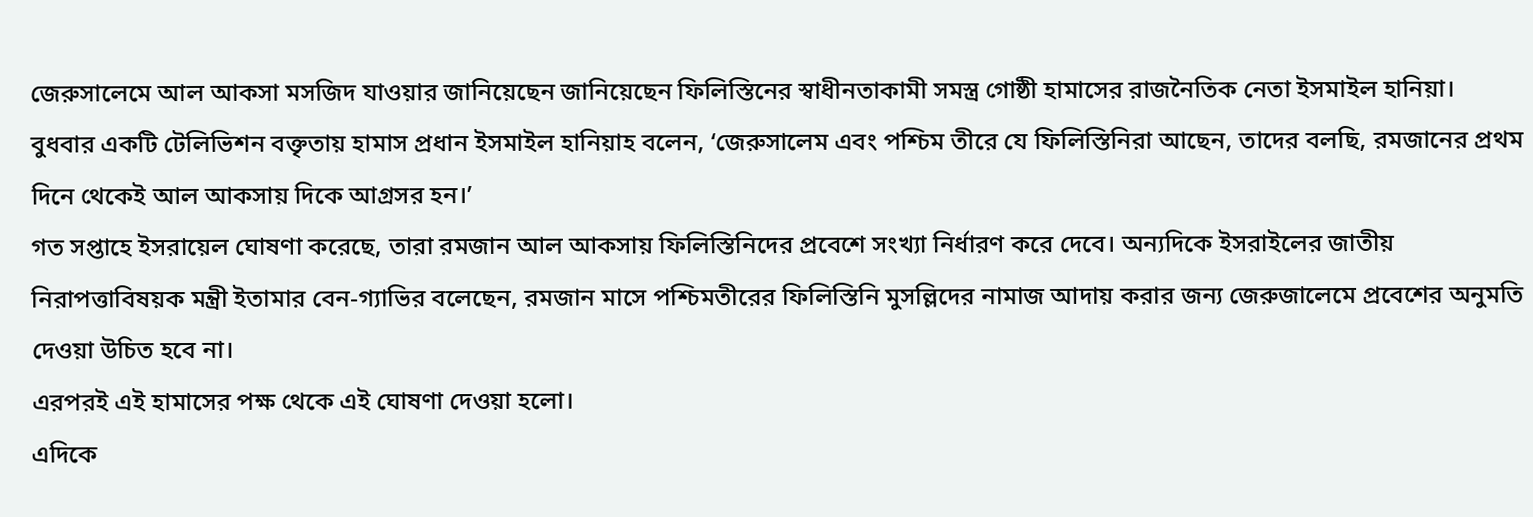জেরুসালেমে আল আকসা মসজিদ যাওয়ার জানিয়েছেন জানিয়েছেন ফিলিস্তিনের স্বাধীনতাকামী সমস্ত্র গোষ্ঠী হামাসের রাজনৈতিক নেতা ইসমাইল হানিয়া।
বুধবার একটি টেলিভিশন বক্তৃতায় হামাস প্রধান ইসমাইল হানিয়াহ বলেন, ‘জেরুসালেম এবং পশ্চিম তীরে যে ফিলিস্তিনিরা আছেন, তাদের বলছি, রমজানের প্রথম দিনে থেকেই আল আকসায় দিকে আগ্রসর হন।’
গত সপ্তাহে ইসরায়েল ঘোষণা করেছে, তারা রমজান আল আকসায় ফিলিস্তিনিদের প্রবেশে সংখ্যা নির্ধারণ করে দেবে। অন্যদিকে ইসরাইলের জাতীয় নিরাপত্তাবিষয়ক মন্ত্রী ইতামার বেন-গ্যাভির বলেছেন, রমজান মাসে পশ্চিমতীরের ফিলিস্তিনি মুসল্লিদের নামাজ আদায় করার জন্য জেরুজালেমে প্রবেশের অনুমতি দেওয়া উচিত হবে না।
এরপরই এই হামাসের পক্ষ থেকে এই ঘোষণা দেওয়া হলো।
এদিকে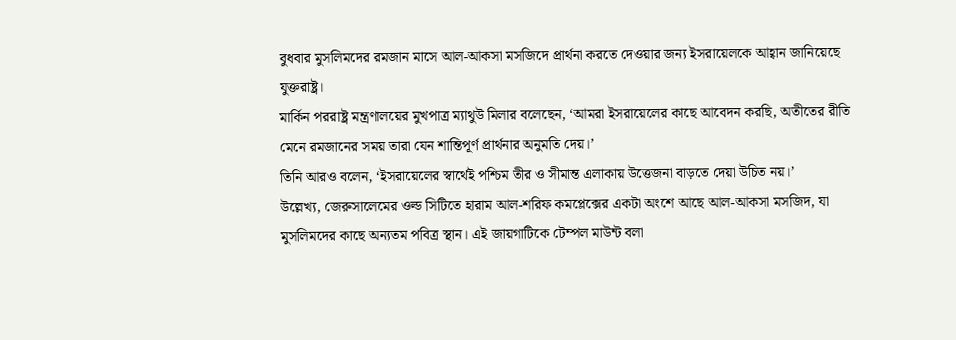বুধবার মুসলিমদের রমজান মাসে আল-আকসা মসজিদে প্রার্থনা করতে দেওয়ার জন্য ইসরায়েলকে আহ্বান জানিয়েছে যুক্তরাষ্ট্র।
মার্কিন পররাষ্ট্র মন্ত্রণালয়ের মুখপাত্র ম্যাথুউ মিলার বলেছেন, ‘আমরা ইসরায়েলের কাছে আবেদন করছি, অতীতের রীতি মেনে রমজানের সময় তারা যেন শান্তিপূর্ণ প্রার্থনার অনুমতি দেয়।’
তিনি আরও বলেন, ‘ইসরায়েলের স্বার্থেই পশ্চিম তীর ও সীমান্ত এলাকায় উত্তেজনা বাড়তে দেয়া উচিত নয়।’
উল্লেখ্য, জেরুসালেমের ওল্ড সিটিতে হারাম আল-শরিফ কমপ্লেক্সের একটা অংশে আছে আল-আকসা মসজিদ, যা মুসলিমদের কাছে অন্যতম পবিত্র স্থান। এই জায়গাটিকে টেম্পল মাউন্ট বলা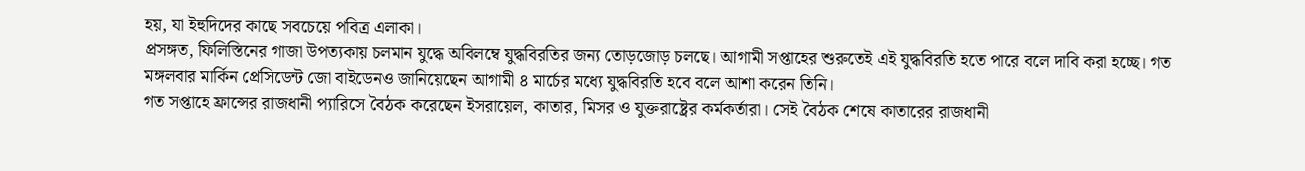হয়, যা ইহুদিদের কাছে সবচেয়ে পবিত্র এলাকা।
প্রসঙ্গত, ফিলিস্তিনের গাজা উপত্যকায় চলমান যুদ্ধে অবিলম্বে যুদ্ধবিরতির জন্য তোড়জোড় চলছে। আগামী সপ্তাহের শুরুতেই এই যুদ্ধবিরতি হতে পারে বলে দাবি করা হচ্ছে। গত মঙ্গলবার মার্কিন প্রেসিডেন্ট জো বাইডেনও জানিয়েছেন আগামী ৪ মার্চের মধ্যে যুদ্ধবিরতি হবে বলে আশা করেন তিনি।
গত সপ্তাহে ফ্রান্সের রাজধানী প্যারিসে বৈঠক করেছেন ইসরায়েল, কাতার, মিসর ও যুক্তরাষ্ট্রের কর্মকর্তারা। সেই বৈঠক শেষে কাতারের রাজধানী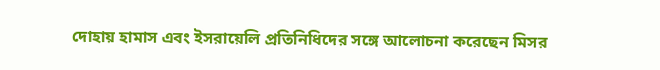দোহায় হামাস এবং ইসরায়েলি প্রতিনিধিদের সঙ্গে আলোচনা করেছেন মিসর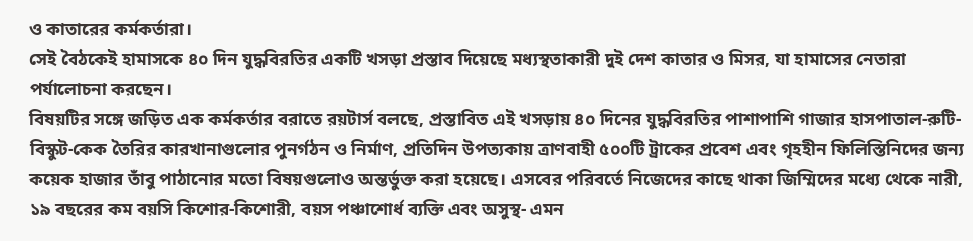ও কাতারের কর্মকর্তারা।
সেই বৈঠকেই হামাসকে ৪০ দিন যুদ্ধবিরতির একটি খসড়া প্রস্তাব দিয়েছে মধ্যস্থতাকারী দুই দেশ কাতার ও মিসর, যা হামাসের নেতারা পর্যালোচনা করছেন।
বিষয়টির সঙ্গে জড়িত এক কর্মকর্তার বরাতে রয়টার্স বলছে, প্রস্তাবিত এই খসড়ায় ৪০ দিনের যুদ্ধবিরতির পাশাপাশি গাজার হাসপাতাল-রুটি-বিস্কুট-কেক তৈরির কারখানাগুলোর পুনর্গঠন ও নির্মাণ, প্রতিদিন উপত্যকায় ত্রাণবাহী ৫০০টি ট্রাকের প্রবেশ এবং গৃহহীন ফিলিস্তিনিদের জন্য কয়েক হাজার তাঁবু পাঠানোর মতো বিষয়গুলোও অন্তর্ভুক্ত করা হয়েছে। এসবের পরিবর্তে নিজেদের কাছে থাকা জিম্মিদের মধ্যে থেকে নারী, ১৯ বছরের কম বয়সি কিশোর-কিশোরী, বয়স পঞ্চাশোর্ধ ব্যক্তি এবং অসুস্থ- এমন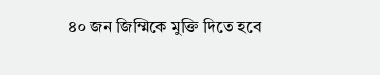৪০ জন জিম্মিকে মুক্তি দিতে হবে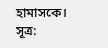হামাসকে।
সূত্র: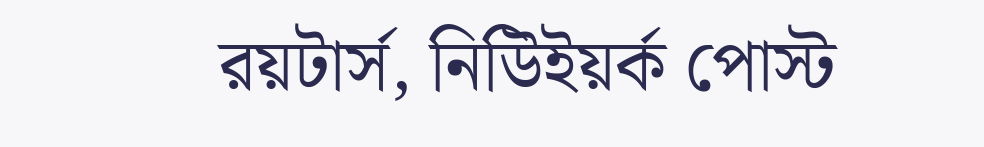রয়টার্স, নিউিইয়র্ক পোস্ট